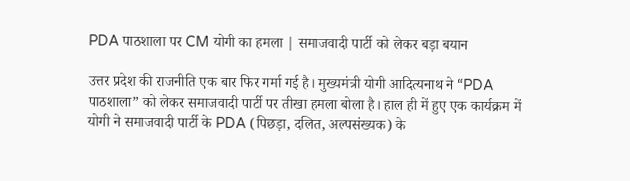PDA पाठशाला पर CM योगी का हमला | समाजवादी पार्टी को लेकर बड़ा बयान

उत्तर प्रदेश की राजनीति एक बार फिर गर्मा गई है। मुख्यमंत्री योगी आदित्यनाथ ने “PDA पाठशाला” को लेकर समाजवादी पार्टी पर तीखा हमला बोला है। हाल ही में हुए एक कार्यक्रम में योगी ने समाजवादी पार्टी के PDA (पिछड़ा, दलित, अल्पसंख्यक) के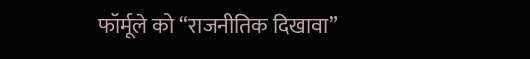फॉर्मूले को “राजनीतिक दिखावा”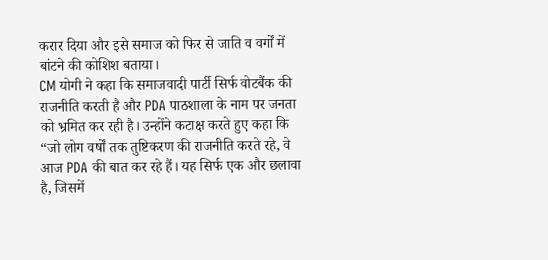करार दिया और इसे समाज को फिर से जाति व वर्गों में बांटने की कोशिश बताया।
CM योगी ने कहा कि समाजवादी पार्टी सिर्फ वोटबैंक की राजनीति करती है और PDA पाठशाला के नाम पर जनता को भ्रमित कर रही है। उन्होंने कटाक्ष करते हुए कहा कि “जो लोग वर्षों तक तुष्टिकरण की राजनीति करते रहे, वे आज PDA की बात कर रहे हैं। यह सिर्फ एक और छलावा है, जिसमें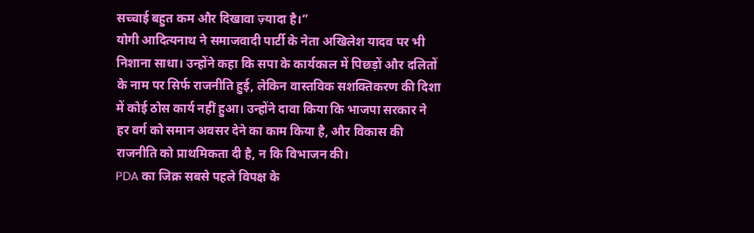सच्चाई बहुत कम और दिखावा ज़्यादा है।”
योगी आदित्यनाथ ने समाजवादी पार्टी के नेता अखिलेश यादव पर भी निशाना साधा। उन्होंने कहा कि सपा के कार्यकाल में पिछड़ों और दलितों के नाम पर सिर्फ राजनीति हुई, लेकिन वास्तविक सशक्तिकरण की दिशा में कोई ठोस कार्य नहीं हुआ। उन्होंने दावा किया कि भाजपा सरकार ने हर वर्ग को समान अवसर देने का काम किया है, और विकास की राजनीति को प्राथमिकता दी है, न कि विभाजन की।
PDA का जिक्र सबसे पहले विपक्ष के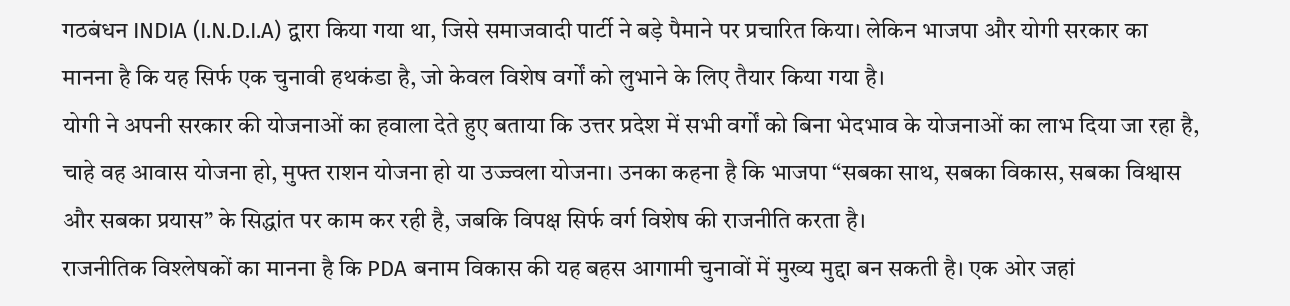गठबंधन INDIA (I.N.D.I.A) द्वारा किया गया था, जिसे समाजवादी पार्टी ने बड़े पैमाने पर प्रचारित किया। लेकिन भाजपा और योगी सरकार का मानना है कि यह सिर्फ एक चुनावी हथकंडा है, जो केवल विशेष वर्गों को लुभाने के लिए तैयार किया गया है।
योगी ने अपनी सरकार की योजनाओं का हवाला देते हुए बताया कि उत्तर प्रदेश में सभी वर्गों को बिना भेदभाव के योजनाओं का लाभ दिया जा रहा है, चाहे वह आवास योजना हो, मुफ्त राशन योजना हो या उज्ज्वला योजना। उनका कहना है कि भाजपा “सबका साथ, सबका विकास, सबका विश्वास और सबका प्रयास” के सिद्धांत पर काम कर रही है, जबकि विपक्ष सिर्फ वर्ग विशेष की राजनीति करता है।
राजनीतिक विश्लेषकों का मानना है कि PDA बनाम विकास की यह बहस आगामी चुनावों में मुख्य मुद्दा बन सकती है। एक ओर जहां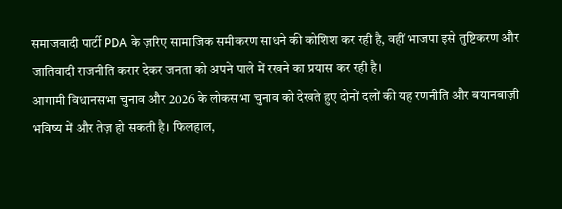समाजवादी पार्टी PDA के ज़रिए सामाजिक समीकरण साधने की कोशिश कर रही है, वहीं भाजपा इसे तुष्टिकरण और जातिवादी राजनीति करार देकर जनता को अपने पाले में रखने का प्रयास कर रही है।
आगामी विधानसभा चुनाव और 2026 के लोकसभा चुनाव को देखते हुए दोनों दलों की यह रणनीति और बयानबाज़ी भविष्य में और तेज़ हो सकती है। फिलहाल,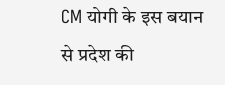CM योगी के इस बयान से प्रदेश की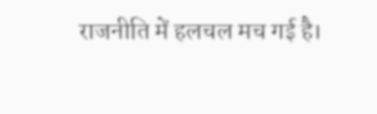राजनीति में हलचल मच गई है।